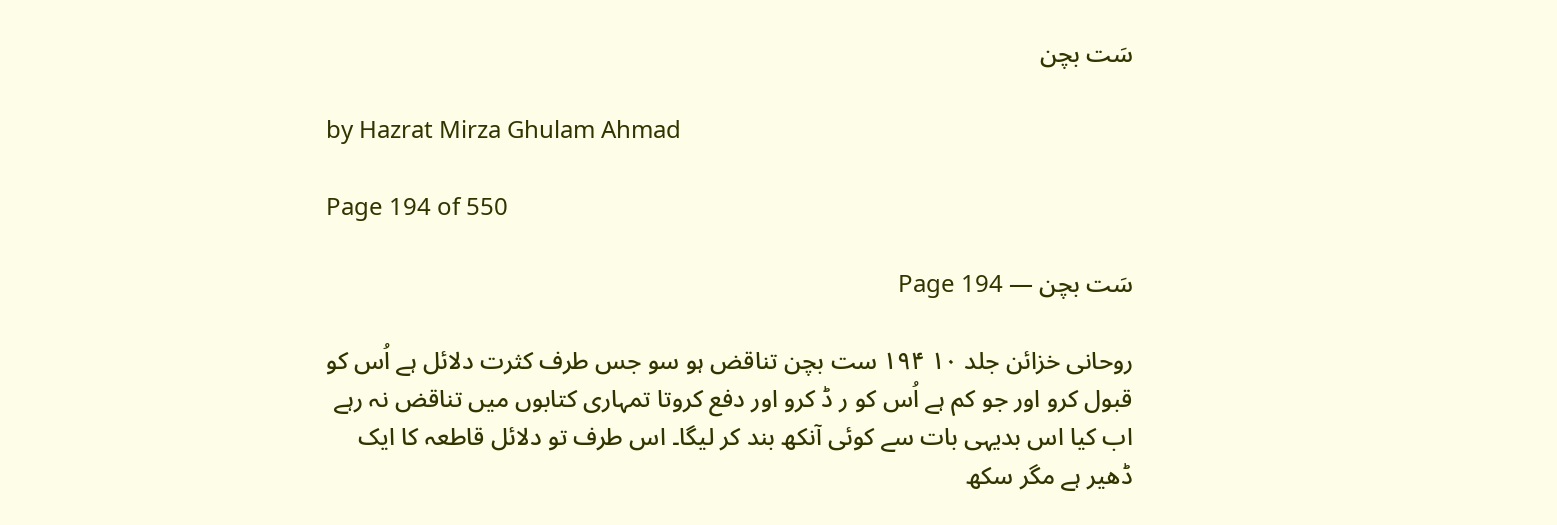سَت بچن

by Hazrat Mirza Ghulam Ahmad

Page 194 of 550

سَت بچن — Page 194

روحانی خزائن جلد ۱۰ ۱۹۴ ست بچن تناقض ہو سو جس طرف کثرت دلائل ہے اُس کو قبول کرو اور جو کم ہے اُس کو ر ڈ کرو اور دفع کروتا تمہاری کتابوں میں تناقض نہ رہے اب کیا اس بدیہی بات سے کوئی آنکھ بند کر لیگا۔ اس طرف تو دلائل قاطعہ کا ایک ڈھیر ہے مگر سکھ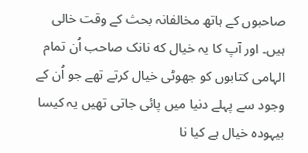صاحبوں کے ہاتھ مخالفانہ بحث کے وقت خالی ہیں۔ اور آپ کا یہ خیال که نانک صاحب اُن تمام الہامی کتابوں کو جھوٹی خیال کرتے تھے جو اُن کے وجود سے پہلے دنیا میں پائی جاتی تھیں یہ کیسا بیہودہ خیال ہے کیا نا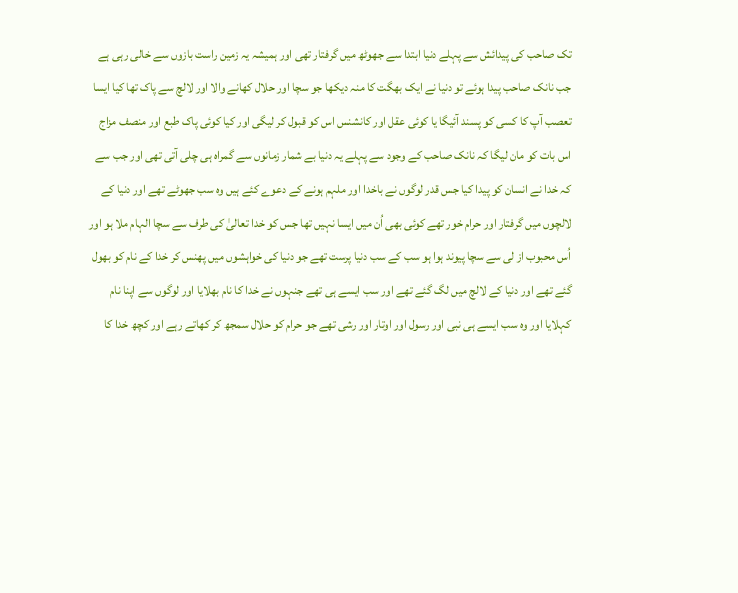تک صاحب کی پیدائش سے پہلے دنیا ابتدا سے جھوٹھ میں گرفتار تھی اور ہمیشہ یہ زمین راست بازوں سے خالی رہی ہے جب نانک صاحب پیدا ہوئے تو دنیا نے ایک بھگت کا منہ دیکھا جو سچا اور حلال کھانے والا اور لالچ سے پاک تھا کیا ایسا تعصب آپ کا کسی کو پسند آئیگا یا کوئی عقل اور کانشنس اس کو قبول کر لیگی اور کیا کوئی پاک طبع اور منصف مزاج اس بات کو مان لیگا کہ نانک صاحب کے وجود سے پہلے یہ دنیا بے شمار زمانوں سے گمراہ ہی چلی آتی تھی اور جب سے کہ خدا نے انسان کو پیدا کیا جس قدر لوگوں نے باخدا اور ملہم ہونے کے دعوے کئے ہیں وہ سب جھوٹے تھے اور دنیا کے لالچوں میں گرفتار اور حرام خور تھے کوئی بھی اُن میں ایسا نہیں تھا جس کو خدا تعالیٰ کی طرف سے سچا الہام ملا ہو اور اُس محبوب از لی سے سچا پیوند ہوا ہو سب کے سب دنیا پرست تھے جو دنیا کی خواہشوں میں پھنس کر خدا کے نام کو بھول گئے تھے اور دنیا کے لالچ میں لگ گئے تھے اور سب ایسے ہی تھے جنہوں نے خدا کا نام بھلایا اور لوگوں سے اپنا نام کہلایا اور وہ سب ایسے ہی نبی اور رسول اور اوتار اور رشی تھے جو حرام کو حلال سمجھ کر کھاتے رہے اور کچھ خدا کا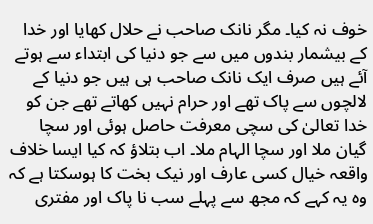خوف نہ کیا۔ مگر نانک صاحب نے حلال کھایا اور خدا کے بیشمار بندوں میں سے جو دنیا کی ابتداء سے ہوتے آئے ہیں صرف ایک نانک صاحب ہی ہیں جو دنیا کے لالچوں سے پاک تھے اور حرام نہیں کھاتے تھے جن کو خدا تعالیٰ کی سچی معرفت حاصل ہوئی اور سچا گیان ملا اور سچا الہام ملا۔ اب بتلاؤ کہ کیا ایسا خلاف واقعہ خیال کسی عارف اور نیک بخت کا ہوسکتا ہے کہ وہ یہ کہے کہ مجھ سے پہلے سب نا پاک اور مفتری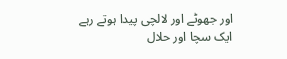اور جھوٹے اور لالچی پیدا ہوتے رہے ایک سچا اور حلال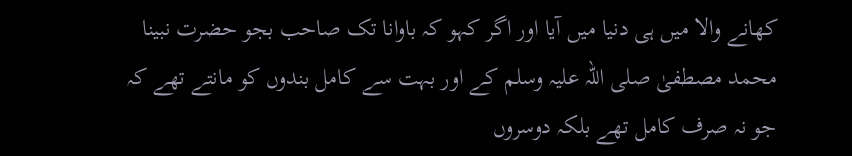کھانے والا میں ہی دنیا میں آیا اور اگر کہو کہ باوانا تک صاحب بجو حضرت نبینا محمد مصطفیٰ صلی اللہ علیہ وسلم کے اور بہت سے کامل بندوں کو مانتے تھے کہ جو نہ صرف کامل تھے بلکہ دوسروں